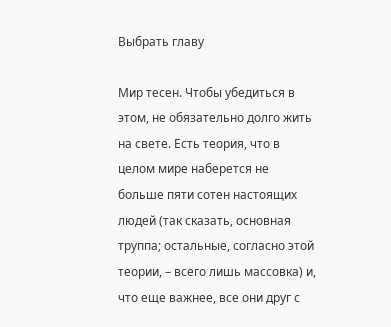Выбрать главу

Мир тесен. Чтобы убедиться в этом, не обязательно долго жить на свете. Есть теория, что в целом мире наберется не больше пяти сотен настоящих людей (так сказать, основная труппа; остальные, согласно этой теории, – всего лишь массовка) и, что еще важнее, все они друг с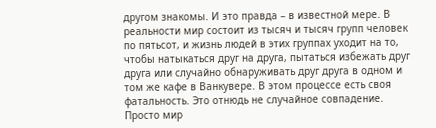другом знакомы. И это правда – в известной мере. В реальности мир состоит из тысяч и тысяч групп человек по пятьсот, и жизнь людей в этих группах уходит на то, чтобы натыкаться друг на друга, пытаться избежать друг друга или случайно обнаруживать друг друга в одном и том же кафе в Ванкувере. В этом процессе есть своя фатальность. Это отнюдь не случайное совпадение. Просто мир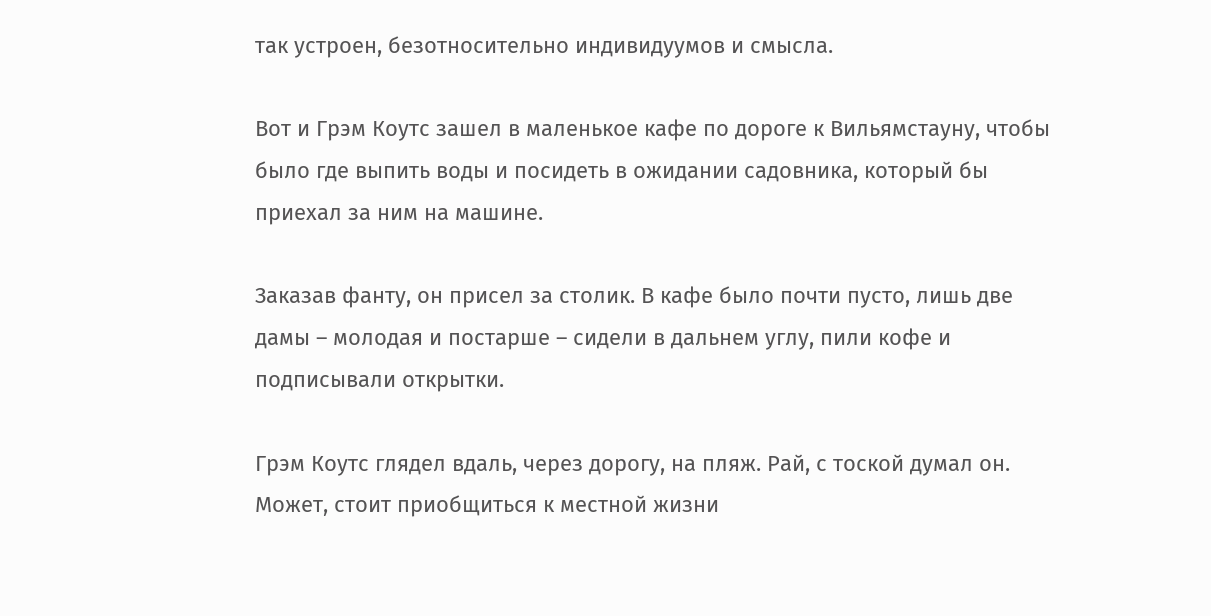так устроен, безотносительно индивидуумов и смысла.

Вот и Грэм Коутс зашел в маленькое кафе по дороге к Вильямстауну, чтобы было где выпить воды и посидеть в ожидании садовника, который бы приехал за ним на машине.

Заказав фанту, он присел за столик. В кафе было почти пусто, лишь две дамы – молодая и постарше – сидели в дальнем углу, пили кофе и подписывали открытки.

Грэм Коутс глядел вдаль, через дорогу, на пляж. Рай, с тоской думал он. Может, стоит приобщиться к местной жизни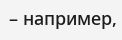– например,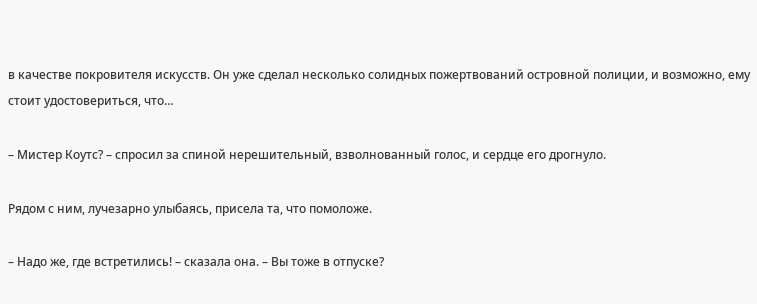в качестве покровителя искусств. Он уже сделал несколько солидных пожертвований островной полиции, и возможно, ему стоит удостовериться, что…

– Мистер Коутс? – спросил за спиной нерешительный, взволнованный голос, и сердце его дрогнуло.

Рядом с ним, лучезарно улыбаясь, присела та, что помоложе.

– Надо же, где встретились! – сказала она. – Вы тоже в отпуске?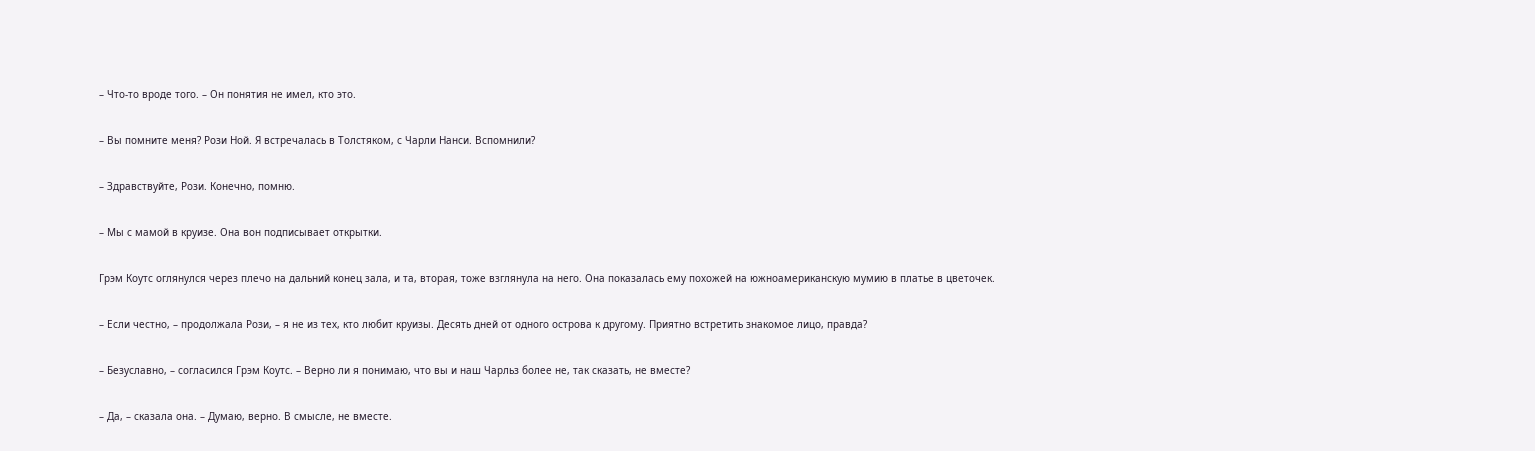– Что-то вроде того. – Он понятия не имел, кто это.

– Вы помните меня? Рози Ной. Я встречалась в Толстяком, с Чарли Нанси. Вспомнили?

– Здравствуйте, Рози. Конечно, помню.

– Мы с мамой в круизе. Она вон подписывает открытки.

Грэм Коутс оглянулся через плечо на дальний конец зала, и та, вторая, тоже взглянула на него. Она показалась ему похожей на южноамериканскую мумию в платье в цветочек.

– Если честно, – продолжала Рози, – я не из тех, кто любит круизы. Десять дней от одного острова к другому. Приятно встретить знакомое лицо, правда?

– Безуславно, – согласился Грэм Коутс. – Верно ли я понимаю, что вы и наш Чарльз более не, так сказать, не вместе?

– Да, – сказала она. – Думаю, верно. В смысле, не вместе.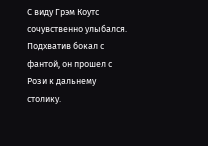С виду Грэм Коутс сочувственно улыбался. Подхватив бокал с фантой, он прошел с Рози к дальнему столику.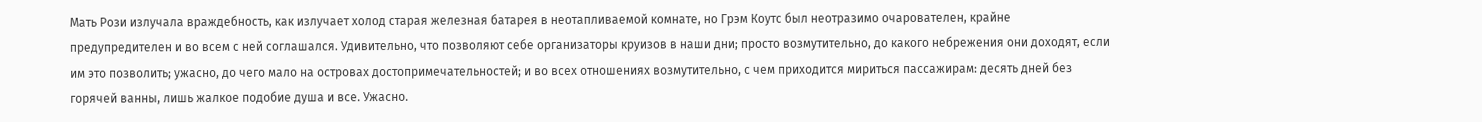Мать Рози излучала враждебность, как излучает холод старая железная батарея в неотапливаемой комнате, но Грэм Коутс был неотразимо очарователен, крайне предупредителен и во всем с ней соглашался. Удивительно, что позволяют себе организаторы круизов в наши дни; просто возмутительно, до какого небрежения они доходят, если им это позволить; ужасно, до чего мало на островах достопримечательностей; и во всех отношениях возмутительно, с чем приходится мириться пассажирам: десять дней без горячей ванны, лишь жалкое подобие душа и все. Ужасно.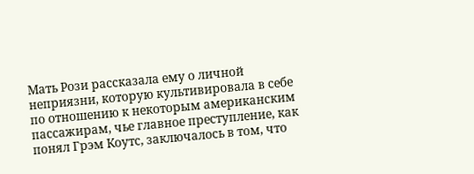Мать Рози рассказала ему о личной неприязни, которую культивировала в себе по отношению к некоторым американским пассажирам, чье главное преступление, как понял Грэм Коутс, заключалось в том, что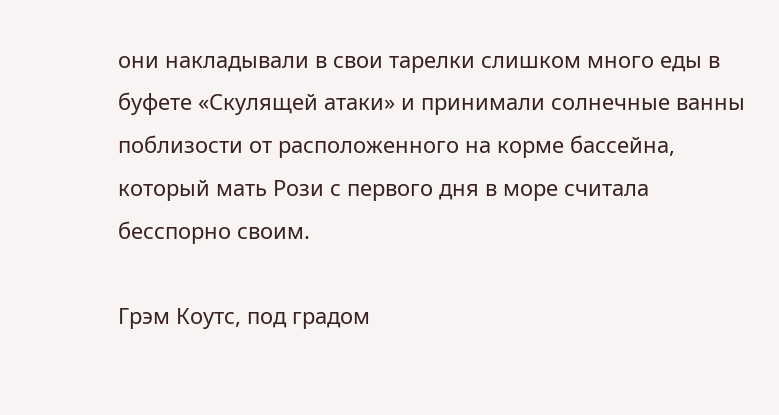они накладывали в свои тарелки слишком много еды в буфете «Скулящей атаки» и принимали солнечные ванны поблизости от расположенного на корме бассейна, который мать Рози с первого дня в море считала бесспорно своим.

Грэм Коутс, под градом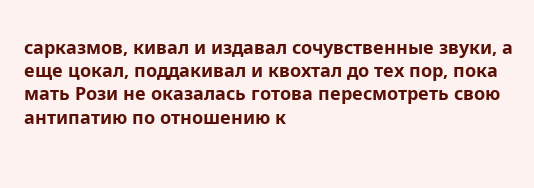сарказмов, кивал и издавал сочувственные звуки, а еще цокал, поддакивал и квохтал до тех пор, пока мать Рози не оказалась готова пересмотреть свою антипатию по отношению к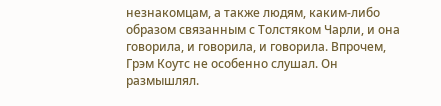незнакомцам, а также людям, каким-либо образом связанным с Толстяком Чарли, и она говорила, и говорила, и говорила. Впрочем, Грэм Коутс не особенно слушал. Он размышлял.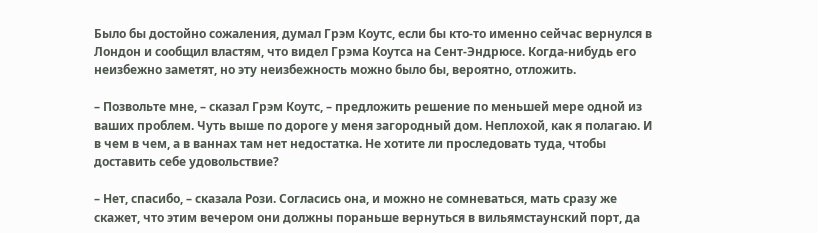Было бы достойно сожаления, думал Грэм Коутс, если бы кто-то именно сейчас вернулся в Лондон и сообщил властям, что видел Грэма Коутса на Сент-Эндрюсе. Когда-нибудь его неизбежно заметят, но эту неизбежность можно было бы, вероятно, отложить.

– Позвольте мне, – сказал Грэм Коутс, – предложить решение по меньшей мере одной из ваших проблем. Чуть выше по дороге у меня загородный дом. Неплохой, как я полагаю. И в чем в чем, а в ваннах там нет недостатка. Не хотите ли проследовать туда, чтобы доставить себе удовольствие?

– Нет, спасибо, – сказала Рози. Согласись она, и можно не сомневаться, мать сразу же скажет, что этим вечером они должны пораньше вернуться в вильямстаунский порт, да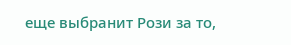еще выбранит Рози за то,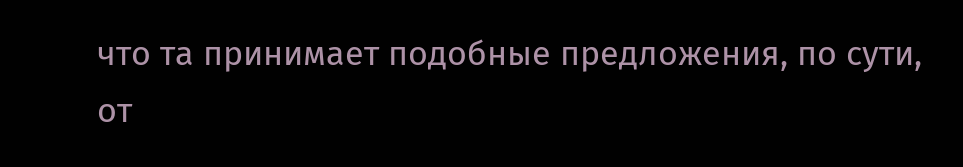что та принимает подобные предложения, по сути, от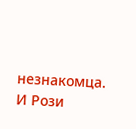незнакомца. И Рози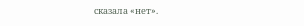сказала «нет».